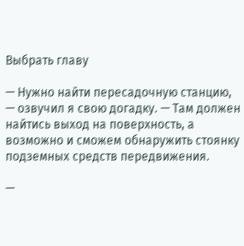Выбрать главу

— Нужно найти пересадочную станцию, — озвучил я свою догадку. — Там должен найтись выход на поверхность, а возможно и сможем обнаружить стоянку подземных средств передвижения.

—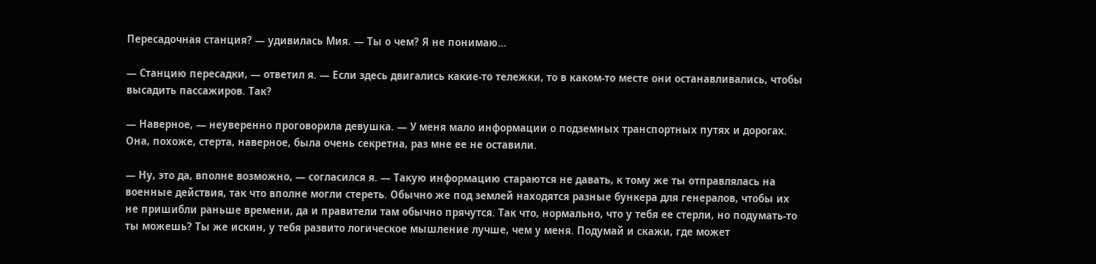Пересадочная станция? — удивилась Мия. — Ты о чем? Я не понимаю…

— Станцию пересадки, — ответил я. — Если здесь двигались какие-то тележки, то в каком-то месте они останавливались, чтобы высадить пассажиров. Так?

— Наверное, — неуверенно проговорила девушка. — У меня мало информации о подземных транспортных путях и дорогах. Она, похоже, стерта, наверное, была очень секретна, раз мне ее не оставили.

— Ну, это да, вполне возможно, — согласился я. — Такую информацию стараются не давать, к тому же ты отправлялась на военные действия, так что вполне могли стереть. Обычно же под землей находятся разные бункера для генералов, чтобы их не пришибли раньше времени, да и правители там обычно прячутся. Так что, нормально, что у тебя ее стерли, но подумать-то ты можешь? Ты же искин, у тебя развито логическое мышление лучше, чем у меня. Подумай и скажи, где может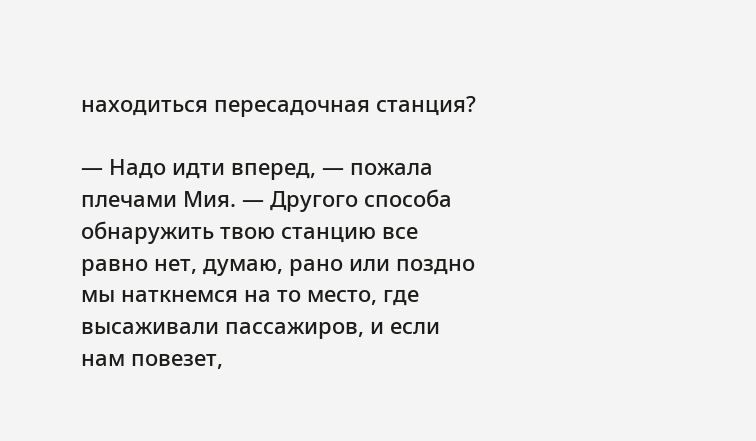находиться пересадочная станция?

— Надо идти вперед, — пожала плечами Мия. — Другого способа обнаружить твою станцию все равно нет, думаю, рано или поздно мы наткнемся на то место, где высаживали пассажиров, и если нам повезет,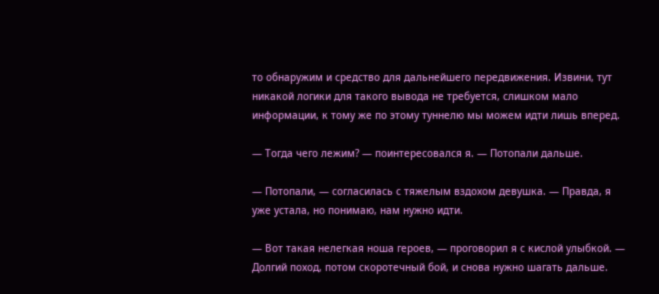то обнаружим и средство для дальнейшего передвижения. Извини, тут никакой логики для такого вывода не требуется, слишком мало информации, к тому же по этому туннелю мы можем идти лишь вперед.

— Тогда чего лежим? — поинтересовался я. — Потопали дальше.

— Потопали, — согласилась с тяжелым вздохом девушка. — Правда, я уже устала, но понимаю, нам нужно идти.

— Вот такая нелегкая ноша героев, — проговорил я с кислой улыбкой. — Долгий поход, потом скоротечный бой, и снова нужно шагать дальше.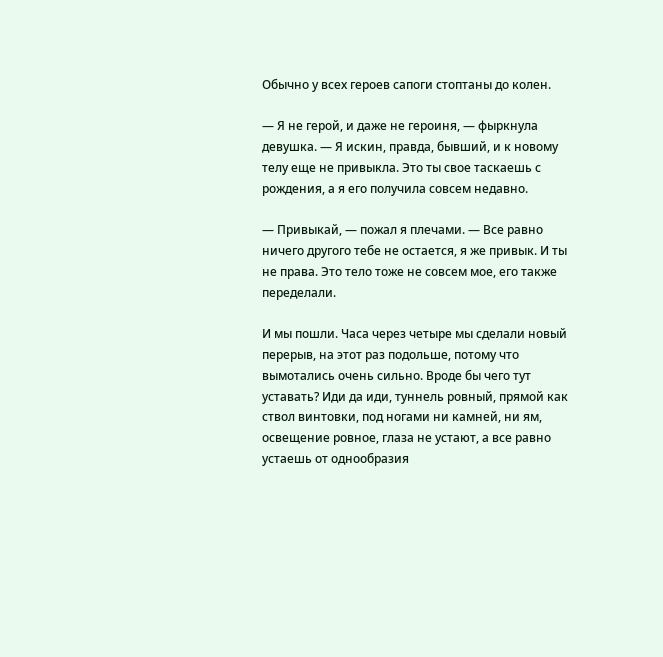Обычно у всех героев сапоги стоптаны до колен.

— Я не герой, и даже не героиня, — фыркнула девушка. — Я искин, правда, бывший, и к новому телу еще не привыкла. Это ты свое таскаешь с рождения, а я его получила совсем недавно.

— Привыкай, — пожал я плечами. — Все равно ничего другого тебе не остается, я же привык. И ты не права. Это тело тоже не совсем мое, его также переделали.

И мы пошли. Часа через четыре мы сделали новый перерыв, на этот раз подольше, потому что вымотались очень сильно. Вроде бы чего тут уставать? Иди да иди, туннель ровный, прямой как ствол винтовки, под ногами ни камней, ни ям, освещение ровное, глаза не устают, а все равно устаешь от однообразия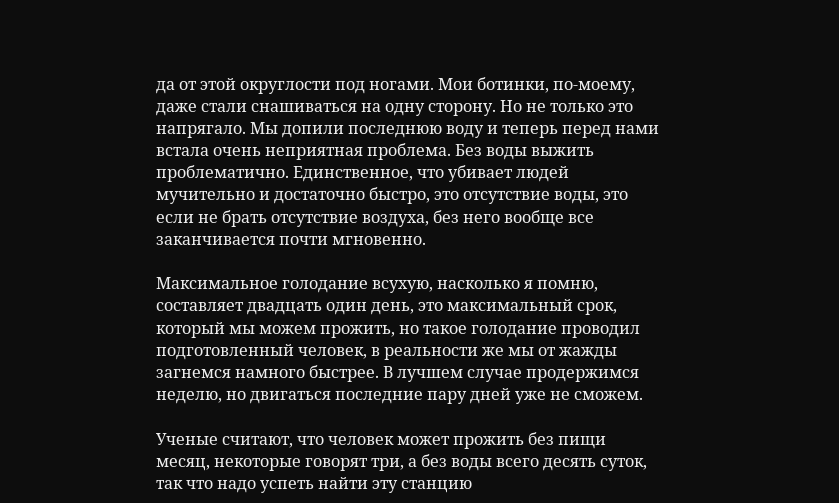да от этой округлости под ногами. Мои ботинки, по-моему, даже стали снашиваться на одну сторону. Но не только это напрягало. Мы допили последнюю воду и теперь перед нами встала очень неприятная проблема. Без воды выжить проблематично. Единственное, что убивает людей мучительно и достаточно быстро, это отсутствие воды, это если не брать отсутствие воздуха, без него вообще все заканчивается почти мгновенно.

Максимальное голодание всухую, насколько я помню, составляет двадцать один день, это максимальный срок, который мы можем прожить, но такое голодание проводил подготовленный человек, в реальности же мы от жажды загнемся намного быстрее. В лучшем случае продержимся неделю, но двигаться последние пару дней уже не сможем.

Ученые считают, что человек может прожить без пищи месяц, некоторые говорят три, а без воды всего десять суток, так что надо успеть найти эту станцию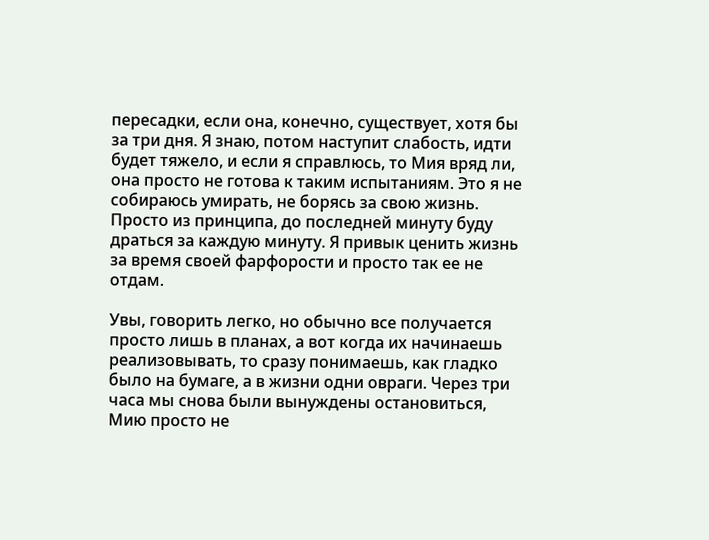пересадки, если она, конечно, существует, хотя бы за три дня. Я знаю, потом наступит слабость, идти будет тяжело, и если я справлюсь, то Мия вряд ли, она просто не готова к таким испытаниям. Это я не собираюсь умирать, не борясь за свою жизнь. Просто из принципа, до последней минуту буду драться за каждую минуту. Я привык ценить жизнь за время своей фарфорости и просто так ее не отдам.

Увы, говорить легко, но обычно все получается просто лишь в планах, а вот когда их начинаешь реализовывать, то сразу понимаешь, как гладко было на бумаге, а в жизни одни овраги. Через три часа мы снова были вынуждены остановиться, Мию просто не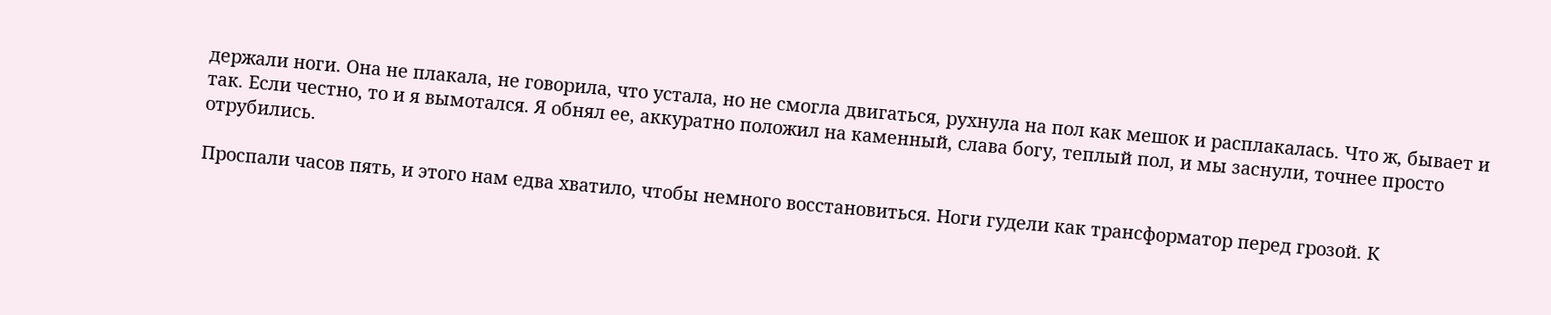держали ноги. Она не плакала, не говорила, что устала, но не смогла двигаться, рухнула на пол как мешок и расплакалась. Что ж, бывает и так. Если честно, то и я вымотался. Я обнял ее, аккуратно положил на каменный, слава богу, теплый пол, и мы заснули, точнее просто отрубились.

Проспали часов пять, и этого нам едва хватило, чтобы немного восстановиться. Ноги гудели как трансформатор перед грозой. К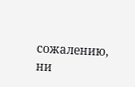сожалению, ни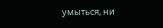умыться, ни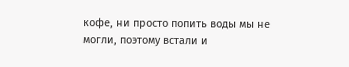кофе, ни просто попить воды мы не могли, поэтому встали и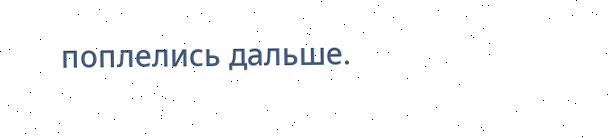поплелись дальше.